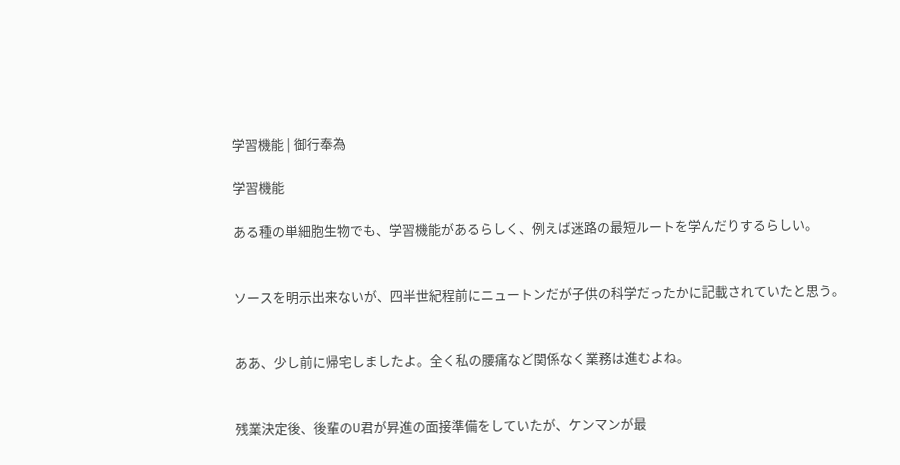学習機能 | 御行奉為

学習機能

ある種の単細胞生物でも、学習機能があるらしく、例えば迷路の最短ルートを学んだりするらしい。


ソースを明示出来ないが、四半世紀程前にニュートンだが子供の科学だったかに記載されていたと思う。


ああ、少し前に帰宅しましたよ。全く私の腰痛など関係なく業務は進むよね。


残業決定後、後輩のU君が昇進の面接準備をしていたが、ケンマンが最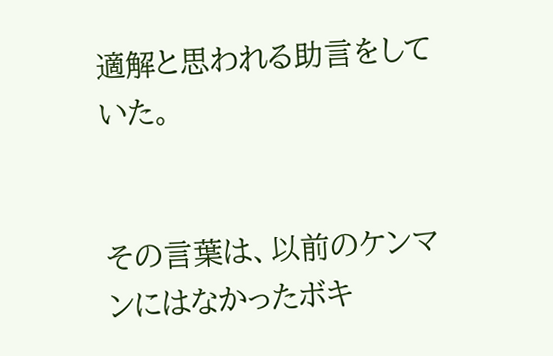適解と思われる助言をしていた。


その言葉は、以前のケンマンにはなかったボキ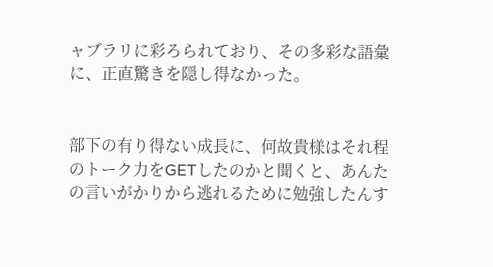ャブラリに彩ろられており、その多彩な語彙に、正直驚きを隠し得なかった。


部下の有り得ない成長に、何故貴様はそれ程のトーク力をGETしたのかと聞くと、あんたの言いがかりから逃れるために勉強したんす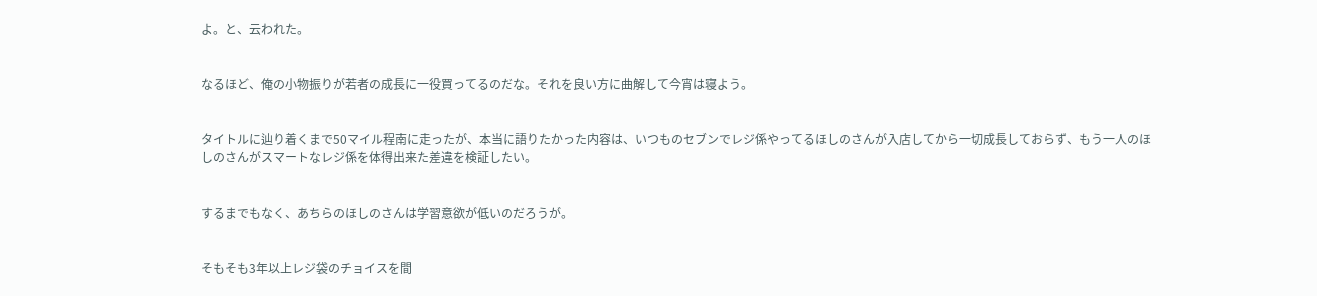よ。と、云われた。


なるほど、俺の小物振りが若者の成長に一役買ってるのだな。それを良い方に曲解して今宵は寝よう。


タイトルに辿り着くまで50マイル程南に走ったが、本当に語りたかった内容は、いつものセブンでレジ係やってるほしのさんが入店してから一切成長しておらず、もう一人のほしのさんがスマートなレジ係を体得出来た差違を検証したい。


するまでもなく、あちらのほしのさんは学習意欲が低いのだろうが。


そもそも3年以上レジ袋のチョイスを間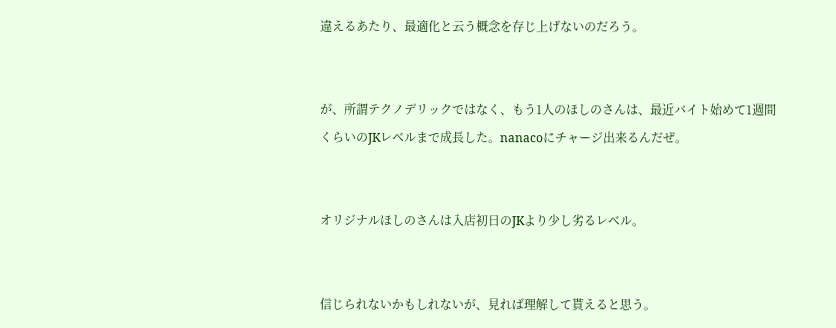違えるあたり、最適化と云う概念を存じ上げないのだろう。


が、所謂テクノデリックではなく、もう1人のほしのさんは、最近バイト始めて1週間くらいのJKレベルまで成長した。nanacoにチャージ出来るんだぜ。


オリジナルほしのさんは入店初日のJKより少し劣るレベル。


信じられないかもしれないが、見れば理解して貰えると思う。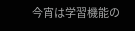今宵は学習機能の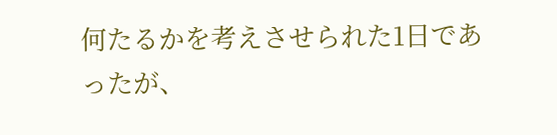何たるかを考えさせられた1日であったが、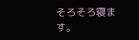そろそろ寝ます。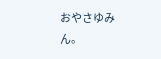おやさゆみん。